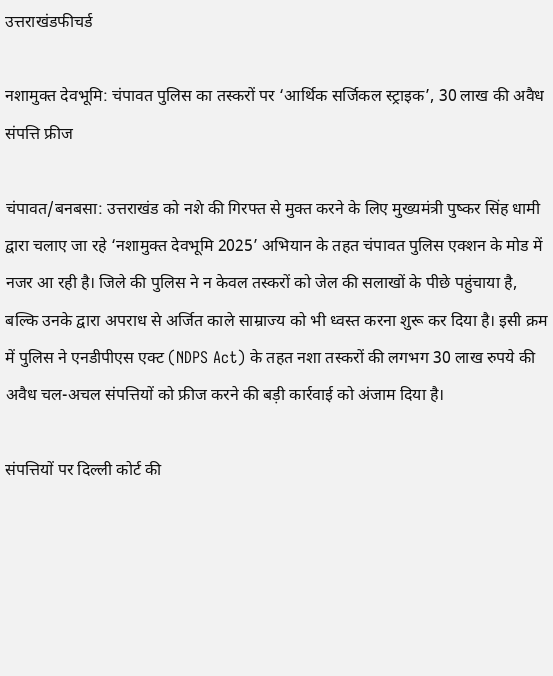उत्तराखंडफीचर्ड

नशामुक्त देवभूमि: चंपावत पुलिस का तस्करों पर ‘आर्थिक सर्जिकल स्ट्राइक’, 30 लाख की अवैध संपत्ति फ्रीज

चंपावत/बनबसा: उत्तराखंड को नशे की गिरफ्त से मुक्त करने के लिए मुख्यमंत्री पुष्कर सिंह धामी द्वारा चलाए जा रहे ‘नशामुक्त देवभूमि 2025’ अभियान के तहत चंपावत पुलिस एक्शन के मोड में नजर आ रही है। जिले की पुलिस ने न केवल तस्करों को जेल की सलाखों के पीछे पहुंचाया है, बल्कि उनके द्वारा अपराध से अर्जित काले साम्राज्य को भी ध्वस्त करना शुरू कर दिया है। इसी क्रम में पुलिस ने एनडीपीएस एक्ट (NDPS Act) के तहत नशा तस्करों की लगभग 30 लाख रुपये की अवैध चल-अचल संपत्तियों को फ्रीज करने की बड़ी कार्रवाई को अंजाम दिया है।

संपत्तियों पर दिल्ली कोर्ट की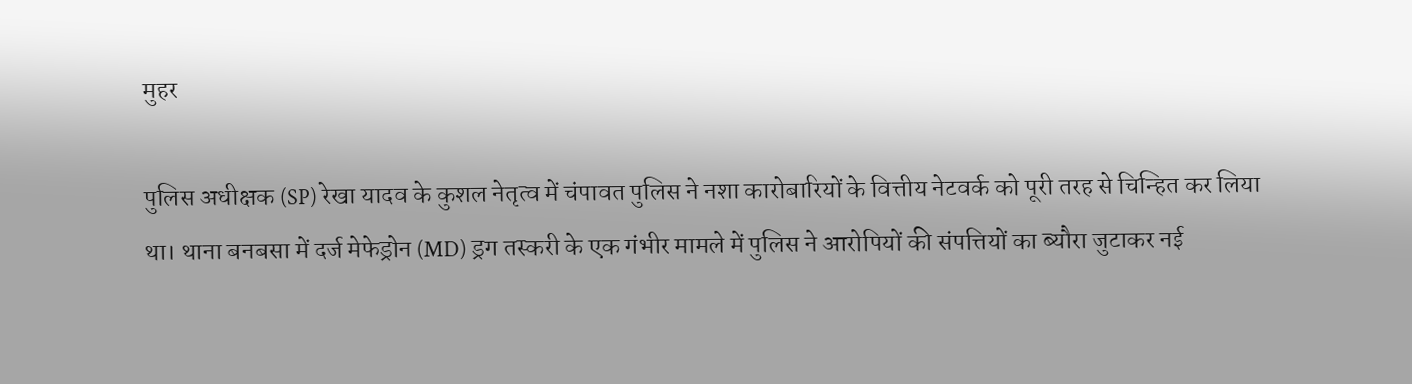मुहर

पुलिस अधीक्षक (SP) रेखा यादव के कुशल नेतृत्व में चंपावत पुलिस ने नशा कारोबारियों के वित्तीय नेटवर्क को पूरी तरह से चिन्हित कर लिया था। थाना बनबसा में दर्ज मेफेड्रोन (MD) ड्रग तस्करी के एक गंभीर मामले में पुलिस ने आरोपियों की संपत्तियों का ब्यौरा जुटाकर नई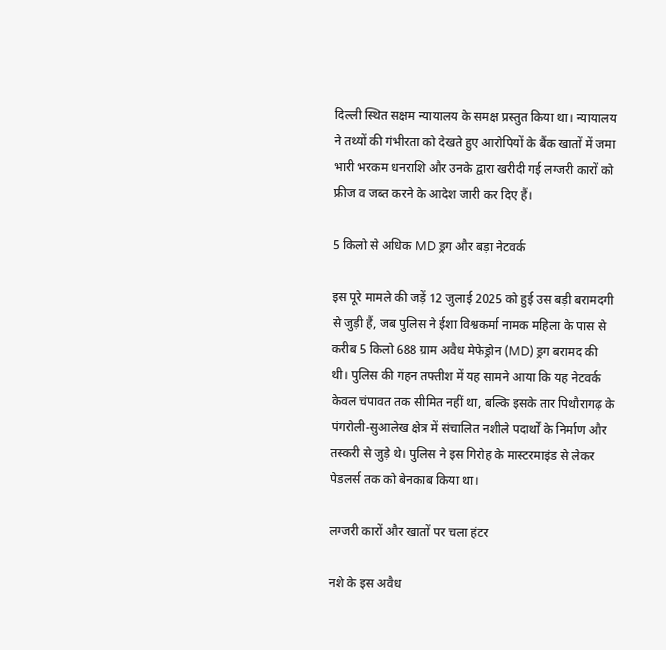दिल्ली स्थित सक्षम न्यायालय के समक्ष प्रस्तुत किया था। न्यायालय ने तथ्यों की गंभीरता को देखते हुए आरोपियों के बैंक खातों में जमा भारी भरकम धनराशि और उनके द्वारा खरीदी गई लग्जरी कारों को फ्रीज व जब्त करने के आदेश जारी कर दिए हैं।

5 किलो से अधिक MD ड्रग और बड़ा नेटवर्क

इस पूरे मामले की जड़ें 12 जुलाई 2025 को हुई उस बड़ी बरामदगी से जुड़ी हैं, जब पुलिस ने ईशा विश्वकर्मा नामक महिला के पास से करीब 5 किलो 688 ग्राम अवैध मेफेड्रोन (MD) ड्रग बरामद की थी। पुलिस की गहन तफ्तीश में यह सामने आया कि यह नेटवर्क केवल चंपावत तक सीमित नहीं था, बल्कि इसके तार पिथौरागढ़ के पंगरोली-सुआलेख क्षेत्र में संचालित नशीले पदार्थों के निर्माण और तस्करी से जुड़े थे। पुलिस ने इस गिरोह के मास्टरमाइंड से लेकर पेडलर्स तक को बेनकाब किया था।

लग्जरी कारों और खातों पर चला हंटर

नशे के इस अवैध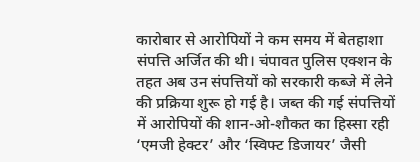कारोबार से आरोपियों ने कम समय में बेतहाशा संपत्ति अर्जित की थी। चंपावत पुलिस एक्शन के तहत अब उन संपत्तियों को सरकारी कब्जे में लेने की प्रक्रिया शुरू हो गई है। जब्त की गई संपत्तियों में आरोपियों की शान-ओ-शौकत का हिस्सा रही ‘एमजी हेक्टर’ और ‘स्विफ्ट डिजायर’ जैसी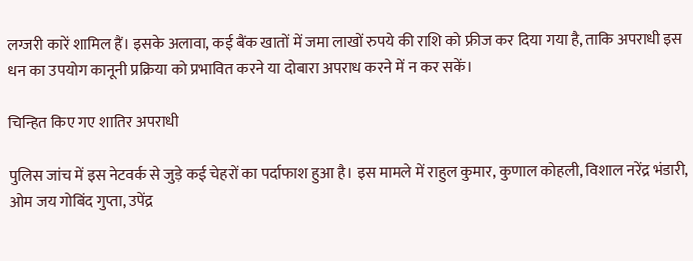लग्जरी कारें शामिल हैं। इसके अलावा, कई बैंक खातों में जमा लाखों रुपये की राशि को फ्रीज कर दिया गया है, ताकि अपराधी इस धन का उपयोग कानूनी प्रक्रिया को प्रभावित करने या दोबारा अपराध करने में न कर सकें।

चिन्हित किए गए शातिर अपराधी

पुलिस जांच में इस नेटवर्क से जुड़े कई चेहरों का पर्दाफाश हुआ है। इस मामले में राहुल कुमार, कुणाल कोहली, विशाल नरेंद्र भंडारी, ओम जय गोबिंद गुप्ता, उपेंद्र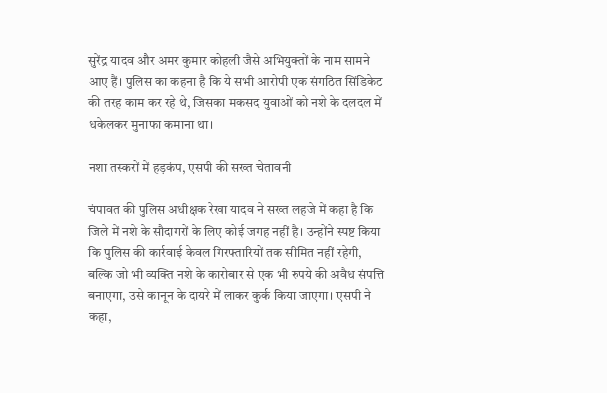सुरेंद्र यादव और अमर कुमार कोहली जैसे अभियुक्तों के नाम सामने आए हैं। पुलिस का कहना है कि ये सभी आरोपी एक संगठित सिंडिकेट की तरह काम कर रहे थे, जिसका मकसद युवाओं को नशे के दलदल में धकेलकर मुनाफा कमाना था।

नशा तस्करों में हड़कंप, एसपी की सख्त चेतावनी

चंपावत की पुलिस अधीक्षक रेखा यादव ने सख्त लहजे में कहा है कि जिले में नशे के सौदागरों के लिए कोई जगह नहीं है। उन्होंने स्पष्ट किया कि पुलिस की कार्रवाई केवल गिरफ्तारियों तक सीमित नहीं रहेगी, बल्कि जो भी व्यक्ति नशे के कारोबार से एक भी रुपये की अवैध संपत्ति बनाएगा, उसे कानून के दायरे में लाकर कुर्क किया जाएगा। एसपी ने कहा,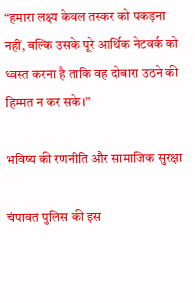“हमारा लक्ष्य केवल तस्कर को पकड़ना नहीं, बल्कि उसके पूरे आर्थिक नेटवर्क को ध्वस्त करना है ताकि वह दोबारा उठने की हिम्मत न कर सके।”

भविष्य की रणनीति और सामाजिक सुरक्षा

चंपावत पुलिस की इस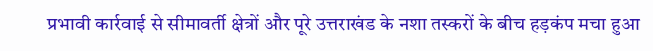प्रभावी कार्रवाई से सीमावर्ती क्षेत्रों और पूरे उत्तराखंड के नशा तस्करों के बीच हड़कंप मचा हुआ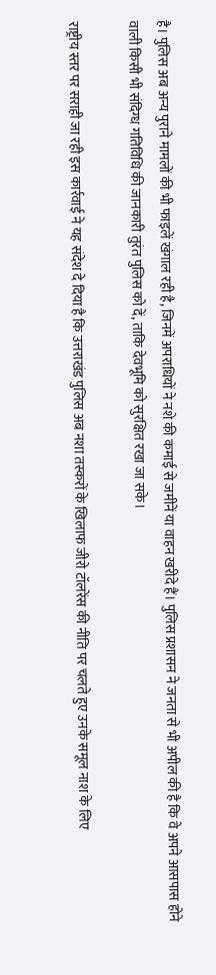है। पुलिस अब अन्य पुराने मामलों की भी फाइलें खंगाल रही है, जिनमें अपराधियों ने नशे की कमाई से जमीनें या वाहन खरीदे हैं। पुलिस प्रशासन ने जनता से भी अपील की है कि वे अपने आसपास होने वाली किसी भी संदिग्ध गतिविधि की जानकारी तुरंत पुलिस को दें, ताकि देवभूमि को सुरक्षित रखा जा सके।

राष्ट्रीय स्तर पर सराही जा रही इस कार्रवाई ने यह संदेश दे दिया है कि उत्तराखंड पुलिस अब नशा तस्करों के खिलाफ जीरो टॉलरेंस की नीति पर चलते हुए उनके समूल नाश के लिए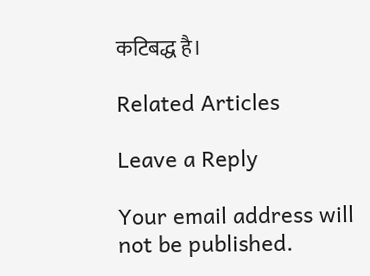कटिबद्ध है।

Related Articles

Leave a Reply

Your email address will not be published.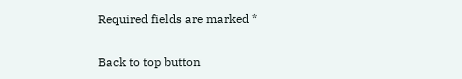Required fields are marked *

Back to top button